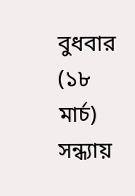বুধবার (১৮ মার্চ) সন্ধ্যায়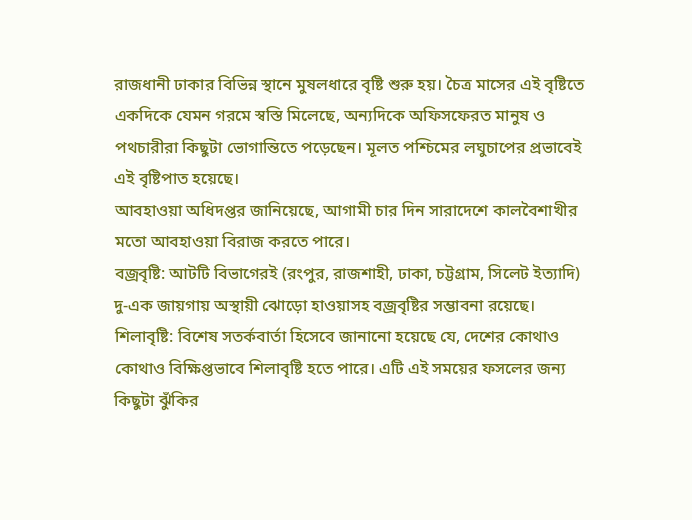রাজধানী ঢাকার বিভিন্ন স্থানে মুষলধারে বৃষ্টি শুরু হয়। চৈত্র মাসের এই বৃষ্টিতে একদিকে যেমন গরমে স্বস্তি মিলেছে, অন্যদিকে অফিসফেরত মানুষ ও পথচারীরা কিছুটা ভোগান্তিতে পড়েছেন। মূলত পশ্চিমের লঘুচাপের প্রভাবেই এই বৃষ্টিপাত হয়েছে।
আবহাওয়া অধিদপ্তর জানিয়েছে, আগামী চার দিন সারাদেশে কালবৈশাখীর মতো আবহাওয়া বিরাজ করতে পারে।
বজ্রবৃষ্টি: আটটি বিভাগেরই (রংপুর, রাজশাহী, ঢাকা, চট্টগ্রাম, সিলেট ইত্যাদি) দু-এক জায়গায় অস্থায়ী ঝোড়ো হাওয়াসহ বজ্রবৃষ্টির সম্ভাবনা রয়েছে।
শিলাবৃষ্টি: বিশেষ সতর্কবার্তা হিসেবে জানানো হয়েছে যে, দেশের কোথাও কোথাও বিক্ষিপ্তভাবে শিলাবৃষ্টি হতে পারে। এটি এই সময়ের ফসলের জন্য কিছুটা ঝুঁকির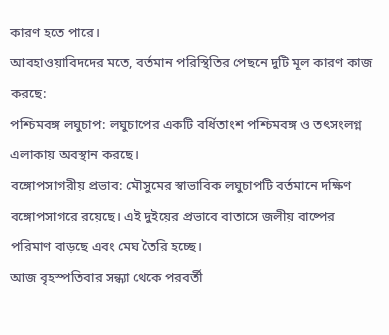কারণ হতে পারে।
আবহাওয়াবিদদের মতে, বর্তমান পরিস্থিতির পেছনে দুটি মূল কারণ কাজ করছে:
পশ্চিমবঙ্গ লঘুচাপ: লঘুচাপের একটি বর্ধিতাংশ পশ্চিমবঙ্গ ও তৎসংলগ্ন এলাকায় অবস্থান করছে।
বঙ্গোপসাগরীয় প্রভাব: মৌসুমের স্বাভাবিক লঘুচাপটি বর্তমানে দক্ষিণ বঙ্গোপসাগরে রয়েছে। এই দুইয়ের প্রভাবে বাতাসে জলীয় বাষ্পের পরিমাণ বাড়ছে এবং মেঘ তৈরি হচ্ছে।
আজ বৃহস্পতিবার সন্ধ্যা থেকে পরবর্তী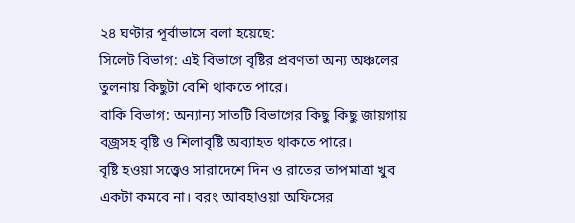২৪ ঘণ্টার পূর্বাভাসে বলা হয়েছে:
সিলেট বিভাগ: এই বিভাগে বৃষ্টির প্রবণতা অন্য অঞ্চলের তুলনায় কিছুটা বেশি থাকতে পারে।
বাকি বিভাগ: অন্যান্য সাতটি বিভাগের কিছু কিছু জায়গায় বজ্রসহ বৃষ্টি ও শিলাবৃষ্টি অব্যাহত থাকতে পারে।
বৃষ্টি হওয়া সত্ত্বেও সারাদেশে দিন ও রাতের তাপমাত্রা খুব একটা কমবে না। বরং আবহাওয়া অফিসের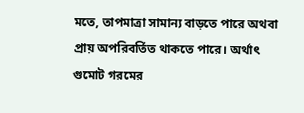মতে, তাপমাত্রা সামান্য বাড়তে পারে অথবা প্রায় অপরিবর্তিত থাকতে পারে। অর্থাৎ গুমোট গরমের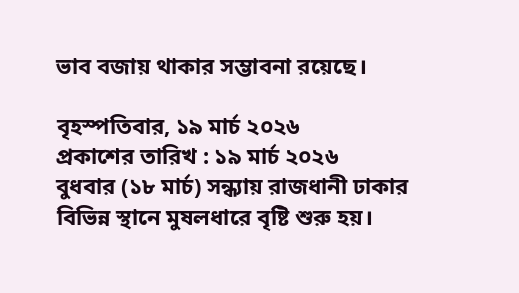ভাব বজায় থাকার সম্ভাবনা রয়েছে।

বৃহস্পতিবার, ১৯ মার্চ ২০২৬
প্রকাশের তারিখ : ১৯ মার্চ ২০২৬
বুধবার (১৮ মার্চ) সন্ধ্যায় রাজধানী ঢাকার বিভিন্ন স্থানে মুষলধারে বৃষ্টি শুরু হয়।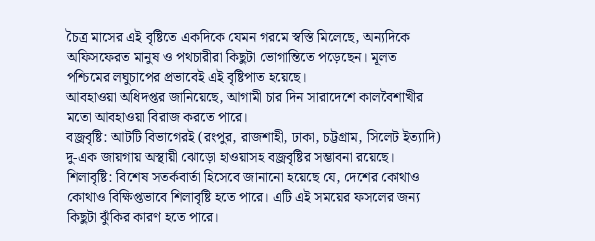চৈত্র মাসের এই বৃষ্টিতে একদিকে যেমন গরমে স্বস্তি মিলেছে, অন্যদিকে অফিসফেরত মানুষ ও পথচারীরা কিছুটা ভোগান্তিতে পড়েছেন। মূলত পশ্চিমের লঘুচাপের প্রভাবেই এই বৃষ্টিপাত হয়েছে।
আবহাওয়া অধিদপ্তর জানিয়েছে, আগামী চার দিন সারাদেশে কালবৈশাখীর মতো আবহাওয়া বিরাজ করতে পারে।
বজ্রবৃষ্টি: আটটি বিভাগেরই (রংপুর, রাজশাহী, ঢাকা, চট্টগ্রাম, সিলেট ইত্যাদি) দু-এক জায়গায় অস্থায়ী ঝোড়ো হাওয়াসহ বজ্রবৃষ্টির সম্ভাবনা রয়েছে।
শিলাবৃষ্টি: বিশেষ সতর্কবার্তা হিসেবে জানানো হয়েছে যে, দেশের কোথাও কোথাও বিক্ষিপ্তভাবে শিলাবৃষ্টি হতে পারে। এটি এই সময়ের ফসলের জন্য কিছুটা ঝুঁকির কারণ হতে পারে।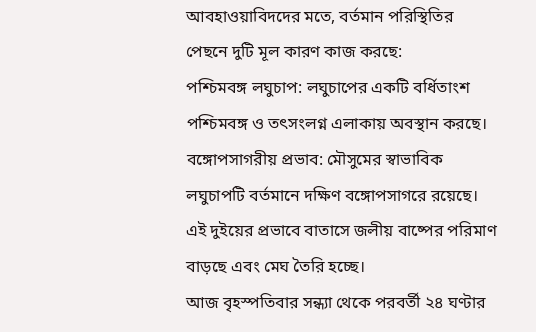আবহাওয়াবিদদের মতে, বর্তমান পরিস্থিতির পেছনে দুটি মূল কারণ কাজ করছে:
পশ্চিমবঙ্গ লঘুচাপ: লঘুচাপের একটি বর্ধিতাংশ পশ্চিমবঙ্গ ও তৎসংলগ্ন এলাকায় অবস্থান করছে।
বঙ্গোপসাগরীয় প্রভাব: মৌসুমের স্বাভাবিক লঘুচাপটি বর্তমানে দক্ষিণ বঙ্গোপসাগরে রয়েছে। এই দুইয়ের প্রভাবে বাতাসে জলীয় বাষ্পের পরিমাণ বাড়ছে এবং মেঘ তৈরি হচ্ছে।
আজ বৃহস্পতিবার সন্ধ্যা থেকে পরবর্তী ২৪ ঘণ্টার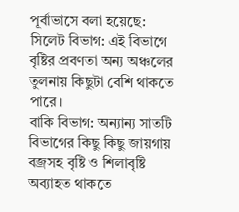পূর্বাভাসে বলা হয়েছে:
সিলেট বিভাগ: এই বিভাগে বৃষ্টির প্রবণতা অন্য অঞ্চলের তুলনায় কিছুটা বেশি থাকতে পারে।
বাকি বিভাগ: অন্যান্য সাতটি বিভাগের কিছু কিছু জায়গায় বজ্রসহ বৃষ্টি ও শিলাবৃষ্টি অব্যাহত থাকতে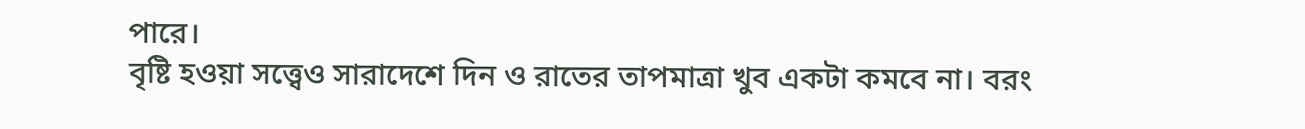পারে।
বৃষ্টি হওয়া সত্ত্বেও সারাদেশে দিন ও রাতের তাপমাত্রা খুব একটা কমবে না। বরং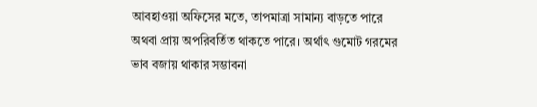আবহাওয়া অফিসের মতে, তাপমাত্রা সামান্য বাড়তে পারে অথবা প্রায় অপরিবর্তিত থাকতে পারে। অর্থাৎ গুমোট গরমের ভাব বজায় থাকার সম্ভাবনা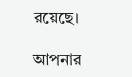রয়েছে।

আপনার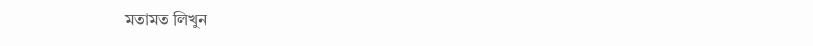মতামত লিখুন